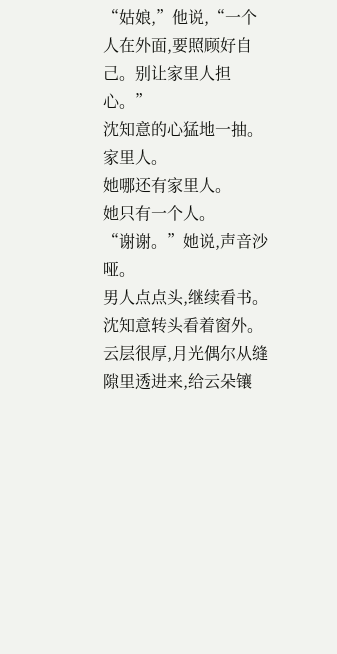“姑娘,”他说,“一个人在外面,要照顾好自己。别让家里人担心。”
沈知意的心猛地一抽。
家里人。
她哪还有家里人。
她只有一个人。
“谢谢。”她说,声音沙哑。
男人点点头,继续看书。
沈知意转头看着窗外。
云层很厚,月光偶尔从缝隙里透进来,给云朵镶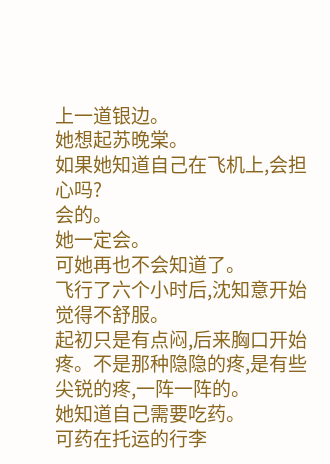上一道银边。
她想起苏晚棠。
如果她知道自己在飞机上,会担心吗?
会的。
她一定会。
可她再也不会知道了。
飞行了六个小时后,沈知意开始觉得不舒服。
起初只是有点闷,后来胸口开始疼。不是那种隐隐的疼,是有些尖锐的疼,一阵一阵的。
她知道自己需要吃药。
可药在托运的行李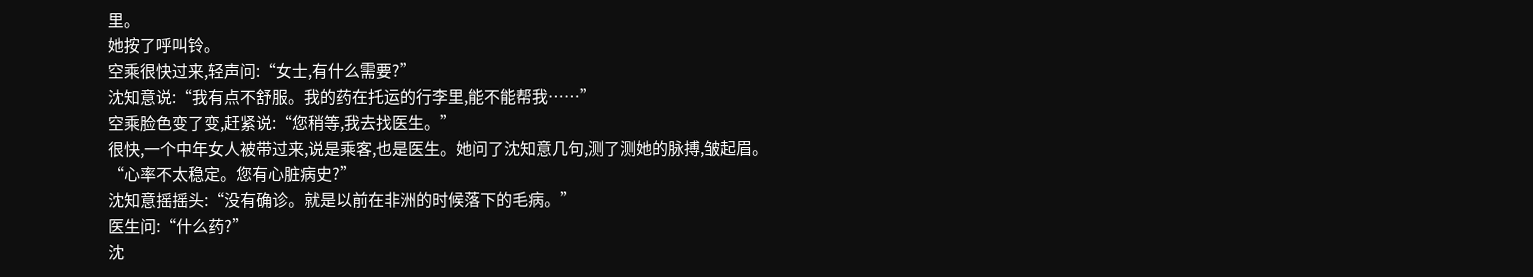里。
她按了呼叫铃。
空乘很快过来,轻声问:“女士,有什么需要?”
沈知意说:“我有点不舒服。我的药在托运的行李里,能不能帮我……”
空乘脸色变了变,赶紧说:“您稍等,我去找医生。”
很快,一个中年女人被带过来,说是乘客,也是医生。她问了沈知意几句,测了测她的脉搏,皱起眉。
“心率不太稳定。您有心脏病史?”
沈知意摇摇头:“没有确诊。就是以前在非洲的时候落下的毛病。”
医生问:“什么药?”
沈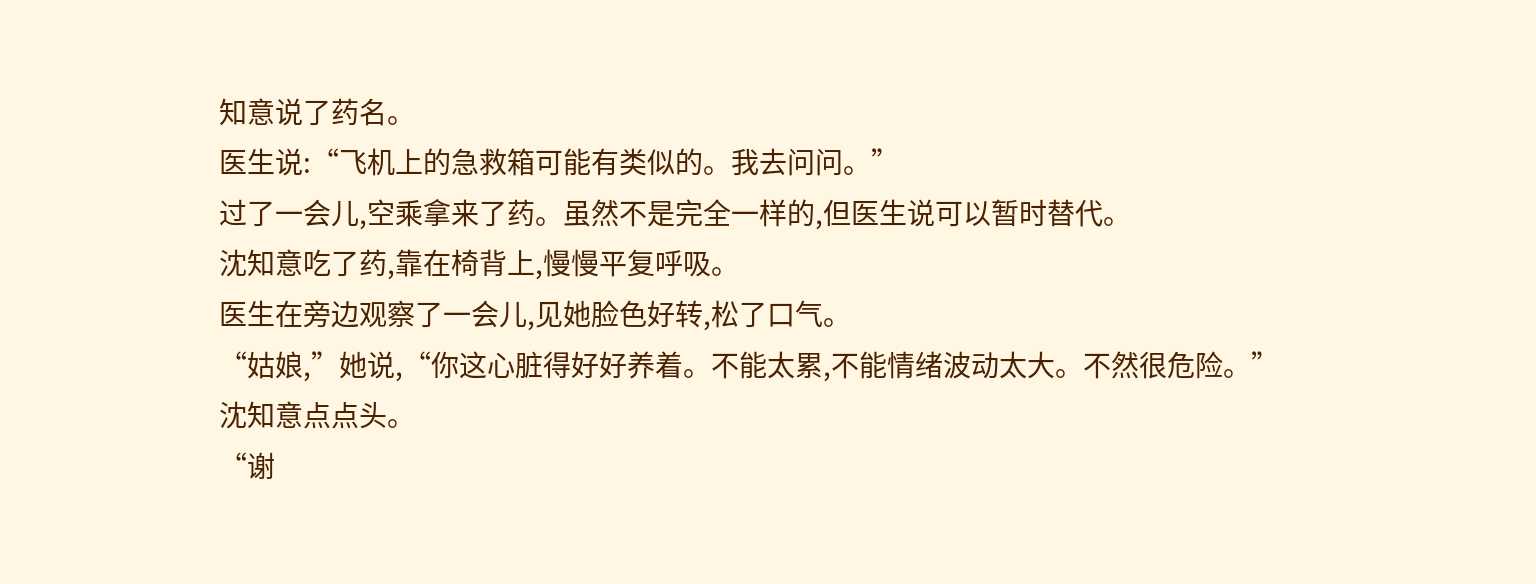知意说了药名。
医生说:“飞机上的急救箱可能有类似的。我去问问。”
过了一会儿,空乘拿来了药。虽然不是完全一样的,但医生说可以暂时替代。
沈知意吃了药,靠在椅背上,慢慢平复呼吸。
医生在旁边观察了一会儿,见她脸色好转,松了口气。
“姑娘,”她说,“你这心脏得好好养着。不能太累,不能情绪波动太大。不然很危险。”
沈知意点点头。
“谢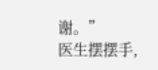谢。”
医生摆摆手,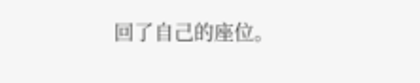回了自己的座位。